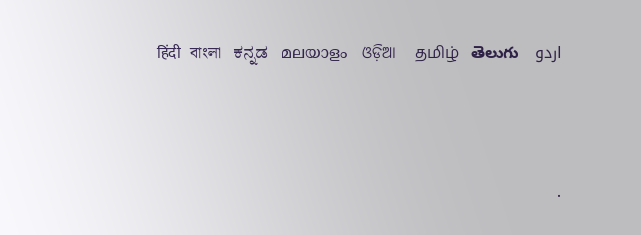اردو   हिंदी   বাংলা   ಕನ್ನಡ   മലയാളം   ଓଡ଼ିଆ   தமிழ்   తెలుగు




.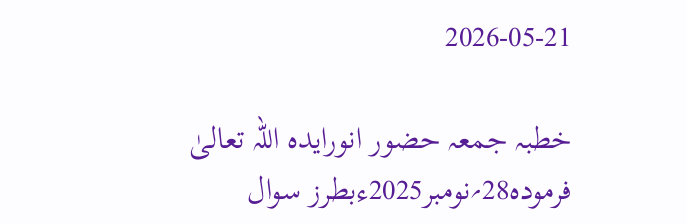2026-05-21

خطبہ جمعہ حضور انورایدہ اللہ تعالیٰ فرمودہ28؍نومبر2025ءبطرز سوال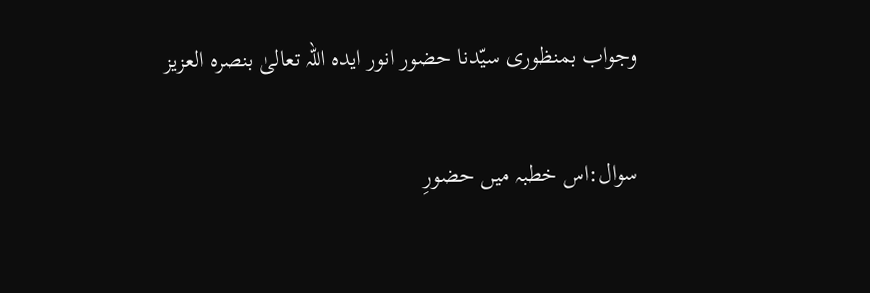وجواب بمنظوری سیّدنا حضور انور ایدہ اللہ تعالیٰ بنصرہ العزیز

سوال:اس خطبہ میں حضورِ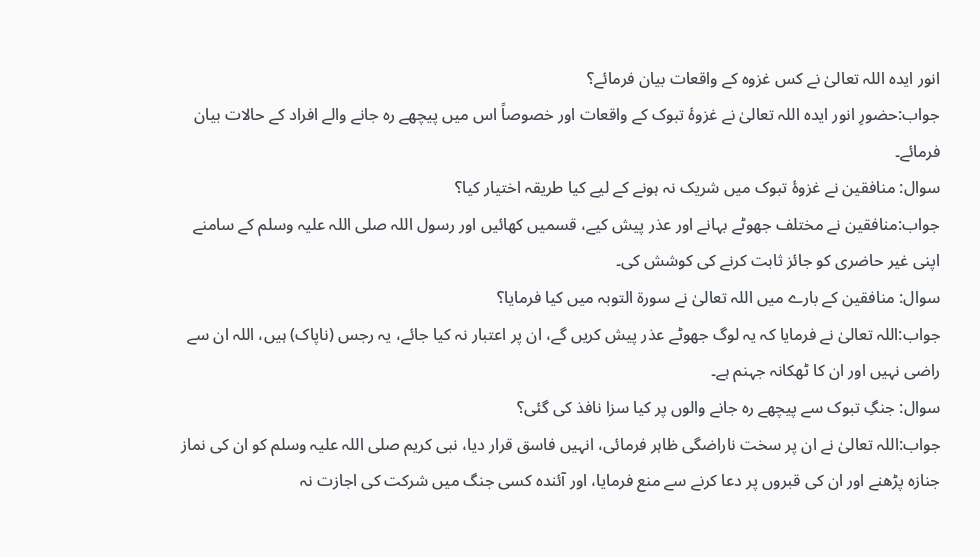انور ایدہ اللہ تعالیٰ نے کس غزوہ کے واقعات بیان فرمائے؟
جواب:حضورِ انور ایدہ اللہ تعالیٰ نے غزوۂ تبوک کے واقعات اور خصوصاً اس میں پیچھے رہ جانے والے افراد کے حالات بیان فرمائے۔
سوال: منافقین نے غزوۂ تبوک میں شریک نہ ہونے کے لیے کیا طریقہ اختیار کیا؟
جواب:منافقین نے مختلف جھوٹے بہانے اور عذر پیش کیے، قسمیں کھائیں اور رسول اللہ صلی اللہ علیہ وسلم کے سامنے اپنی غیر حاضری کو جائز ثابت کرنے کی کوشش کی۔
سوال: منافقین کے بارے میں اللہ تعالیٰ نے سورۃ التوبہ میں کیا فرمایا؟
جواب:اللہ تعالیٰ نے فرمایا کہ یہ لوگ جھوٹے عذر پیش کریں گے، ان پر اعتبار نہ کیا جائے، یہ رجس (ناپاک) ہیں، اللہ ان سے راضی نہیں اور ان کا ٹھکانہ جہنم ہے۔
سوال: جنگِ تبوک سے پیچھے رہ جانے والوں پر کیا سزا نافذ کی گئی؟
جواب:اللہ تعالیٰ نے ان پر سخت ناراضگی ظاہر فرمائی، انہیں فاسق قرار دیا، نبی کریم صلی اللہ علیہ وسلم کو ان کی نماز جنازہ پڑھنے اور ان کی قبروں پر دعا کرنے سے منع فرمایا، اور آئندہ کسی جنگ میں شرکت کی اجازت نہ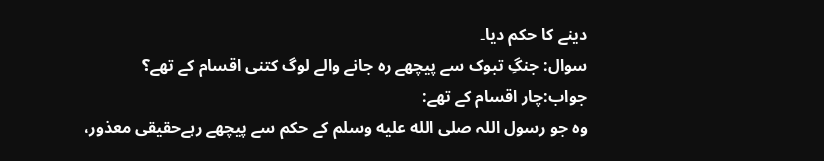دینے کا حکم دیا۔
سوال: جنگِ تبوک سے پیچھے رہ جانے والے لوگ کتنی اقسام کے تھے؟
جواب:چار اقسام کے تھے:
وہ جو رسول اللہ صلى الله عليه وسلم کے حکم سے پیچھے رہےحقیقی معذور،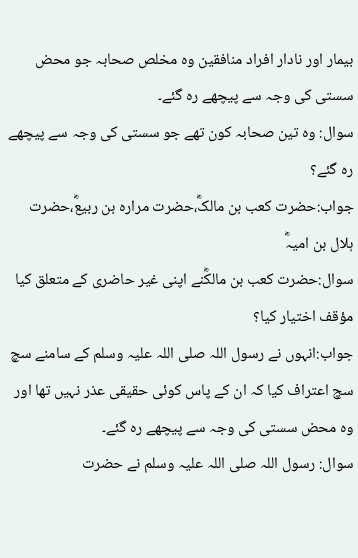بیمار اور نادار افراد منافقین وہ مخلص صحابہ جو محض سستی کی وجہ سے پیچھے رہ گئے۔
سوال: وہ تین صحابہ کون تھے جو سستی کی وجہ سے پیچھے رہ گئے؟
جواب:حضرت کعب بن مالکؓ،حضرت مرارہ بن ربیعؓ،حضرت ہلال بن امیہؓ
سوال:حضرت کعب بن مالکؓنے اپنی غیر حاضری کے متعلق کیا مؤقف اختیار کیا؟
جواب:انہوں نے رسول اللہ صلی اللہ علیہ وسلم کے سامنے سچ سچ اعتراف کیا کہ ان کے پاس کوئی حقیقی عذر نہیں تھا اور وہ محض سستی کی وجہ سے پیچھے رہ گئے۔
سوال: رسول اللہ صلی اللہ علیہ وسلم نے حضرت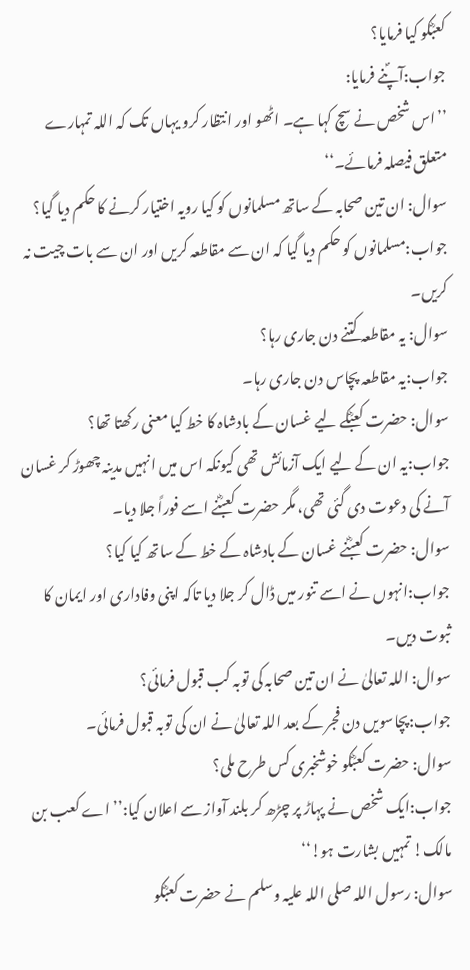کعبؓکو کیا فرمایا؟
جواب:آپؐنے فرمایا:
’’اس شخص نے سچ کہا ہے۔ اٹھو اور انتظار کرو یہاں تک کہ اللہ تمہارے متعلق فیصلہ فرمائے۔‘‘
سوال: ان تین صحابہ کے ساتھ مسلمانوں کو کیا رویہ اختیار کرنے کا حکم دیا گیا؟
جواب:مسلمانوں کو حکم دیا گیا کہ ان سے مقاطعہ کریں اور ان سے بات چیت نہ کریں۔
سوال: یہ مقاطعہ کتنے دن جاری رہا؟
جواب:یہ مقاطعہ پچاس دن جاری رہا۔
سوال: حضرت کعبؓکے لیے غسان کے بادشاہ کا خط کیا معنی رکھتا تھا؟
جواب:یہ ان کے لیے ایک آزمائش تھی کیونکہ اس میں انہیں مدینہ چھوڑ کر غسان آنے کی دعوت دی گئی تھی، مگر حضرت کعبؓنے اسے فوراً جلا دیا۔
سوال: حضرت کعبؓنے غسان کے بادشاہ کے خط کے ساتھ کیا کیا؟
جواب:انہوں نے اسے تنور میں ڈال کر جلا دیا تاکہ اپنی وفاداری اور ایمان کا ثبوت دیں۔
سوال: اللہ تعالیٰ نے ان تین صحابہ کی توبہ کب قبول فرمائی؟
جواب:پچاسویں دن فجر کے بعد اللہ تعالیٰ نے ان کی توبہ قبول فرمائی۔
سوال: حضرت کعبؓکو خوشخبری کس طرح ملی؟
جواب:ایک شخص نے پہاڑ پر چڑھ کر بلند آواز سے اعلان کیا:’’اے کعب بن مالک! تمہیں بشارت ہو!‘‘
سوال: رسول اللہ صلی اللہ علیہ وسلم نے حضرت کعبؓکو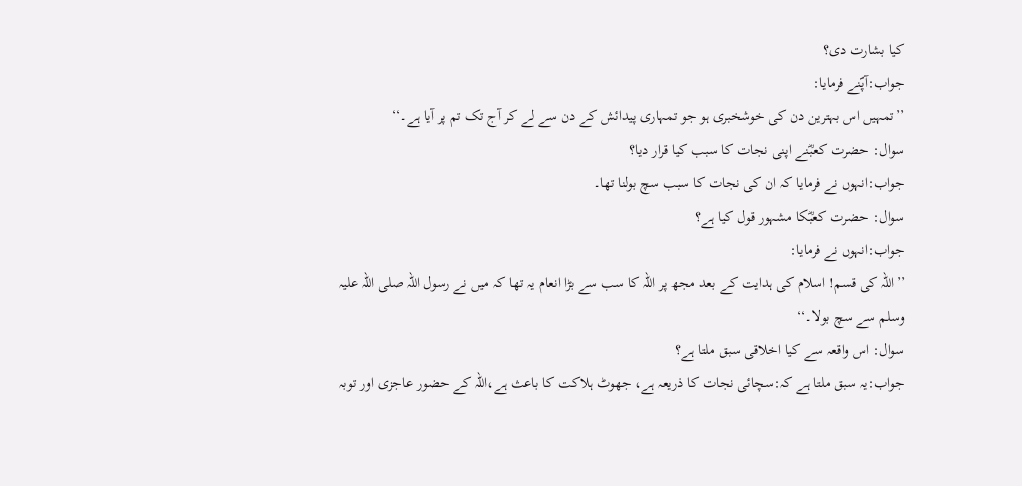کیا بشارت دی؟
جواب:آپؐنے فرمایا:
’’تمہیں اس بہترین دن کی خوشخبری ہو جو تمہاری پیدائش کے دن سے لے کر آج تک تم پر آیا ہے۔‘‘
سوال: حضرت کعبؓنے اپنی نجات کا سبب کیا قرار دیا؟
جواب:انہوں نے فرمایا کہ ان کی نجات کا سبب سچ بولنا تھا۔
سوال: حضرت کعبؓکا مشہور قول کیا ہے؟
جواب:انہوں نے فرمایا:
’’اللہ کی قسم! اسلام کی ہدایت کے بعد مجھ پر اللہ کا سب سے بڑا انعام یہ تھا کہ میں نے رسول اللہ صلی اللہ علیہ وسلم سے سچ بولا۔‘‘
سوال: اس واقعہ سے کیا اخلاقی سبق ملتا ہے؟
جواب:یہ سبق ملتا ہے کہ:سچائی نجات کا ذریعہ ہے، جھوٹ ہلاکت کا باعث ہے،اللہ کے حضور عاجزی اور توبہ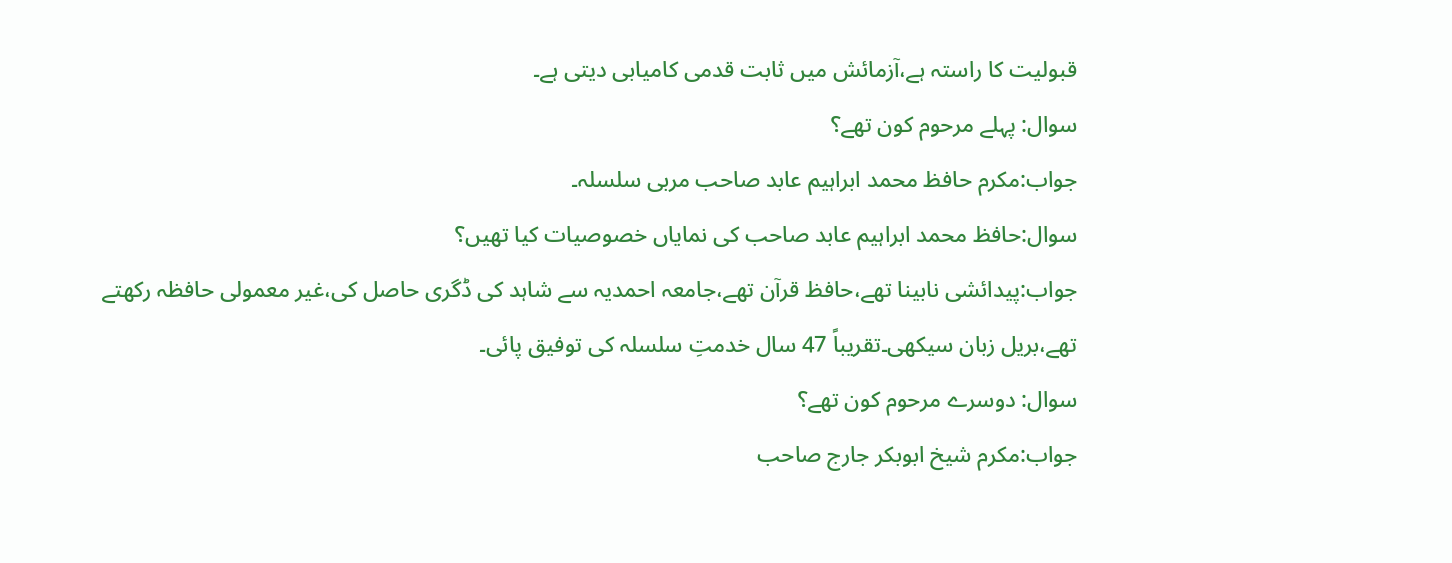قبولیت کا راستہ ہے،آزمائش میں ثابت قدمی کامیابی دیتی ہے۔
سوال: پہلے مرحوم کون تھے؟
جواب:مکرم حافظ محمد ابراہیم عابد صاحب مربی سلسلہ۔
سوال:حافظ محمد ابراہیم عابد صاحب کی نمایاں خصوصیات کیا تھیں؟
جواب:پیدائشی نابینا تھے،حافظ قرآن تھے،جامعہ احمدیہ سے شاہد کی ڈگری حاصل کی،غیر معمولی حافظہ رکھتے تھے،بریل زبان سیکھی۔تقریباً 47 سال خدمتِ سلسلہ کی توفیق پائی۔
سوال: دوسرے مرحوم کون تھے؟
جواب:مکرم شیخ ابوبکر جارج صاحب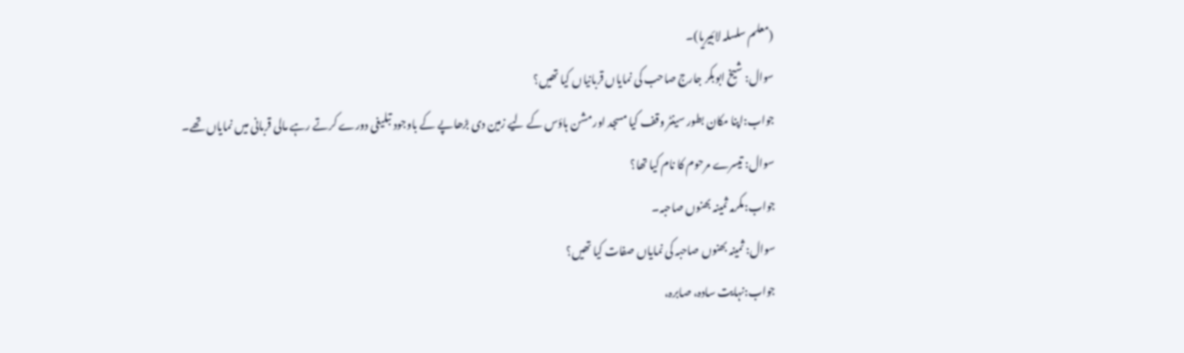(معلم سلسلہ لائبیریا)۔
سوال: شیخ ابوبکر جارج صاحب کی نمایاں قربانیاں کیا تھیں؟
جواب:اپنا مکان بطور سینٹر وقف کیا مسجد اور مشن ہاؤس کے لیے زمین دی بڑھاپے کے باوجود تبلیغی دورے کرتے رہے مالی قربانی میں نمایاں تھے۔
سوال: تیسرے مرحوم کا نام کیا تھا؟
جواب:مکرمہ ثمینہ بھنوں صاحبہ۔
سوال: ثمینہ بھنوں صاحبہ کی نمایاں صفات کیا تھیں؟
جواب:نہایت سادہ، صابرہ،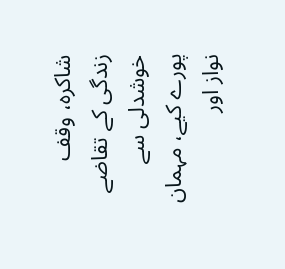شاکرہ، وقف زندگی کے تقاضے خوشدلی سے پورے کیے، مہمان نواز اور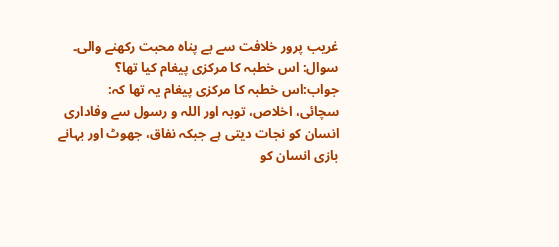غریب پرور خلافت سے بے پناہ محبت رکھنے والی۔
سوال: اس خطبہ کا مرکزی پیغام کیا تھا؟
جواب:اس خطبہ کا مرکزی پیغام یہ تھا کہ:
سچائی، اخلاص، توبہ اور اللہ و رسول سے وفاداری انسان کو نجات دیتی ہے جبکہ نفاق، جھوٹ اور بہانے بازی انسان کو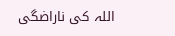اللہ کی ناراضگی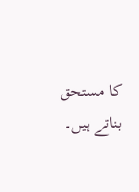کا مستحق بناتے ہیں۔